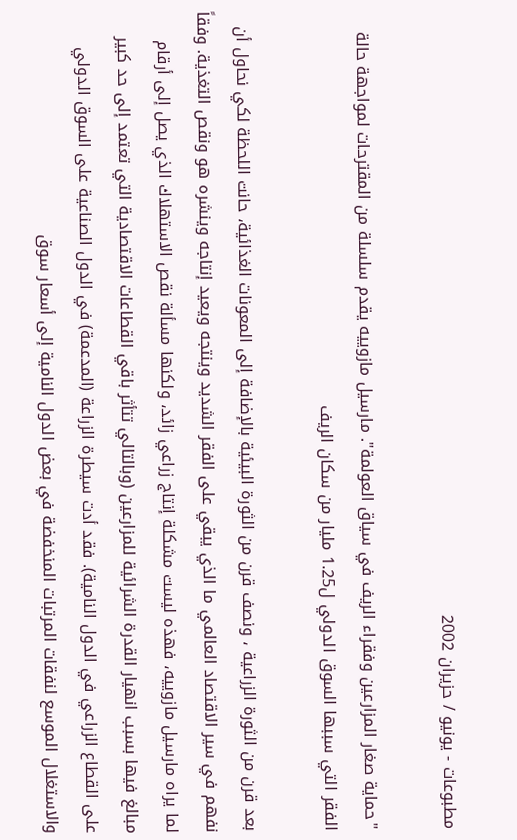مطبوعات - يونيو / حزيران 2002

"حماية صغار المزارعين وفقراء الريف في سياق العولمة". مارسيل مازوييه يقدم سلسلة من المقترحات لمواجهة حالة الفقر التي سببها السوق الدولي ل1.25 مليار من سكان الريف

بعد قرن من الثورة الزراعية ، ونصف قرن من الثورة البيئية بالإضافة إلى المعونات الغذائية، حانت اللحظة لكي نحاول أن نفهم في سير الاقتصاد العالمي ما الذي يبقي على الفقر الشديد وينتجه ويعيد إنتاجه وينشره هو ونقص التغذية. وفقاً لما يراه مارسيل مازوييه، فهذه ليست مشكلة إنتاج زراعي زائد، ولكنها مسألة نقص الاستهلاك الذي يصل إلى أرقام مبالغ فيها بسبب انهيار القدرة الشرائية للمزارعين (وبالتالي تتأثر باقي القطاعات الاقتصادية التي تعتمد إلى حد كبير على القطاع الزراعي في الدول النامية). فقد أدت سيطرة الزراعة (المدعمة) في الدول الصناعية على السوق الدولي والاستغلال الموسع لنفقات المرتبات المنخفضة في بعض الدول النامية إلى أسعار سوق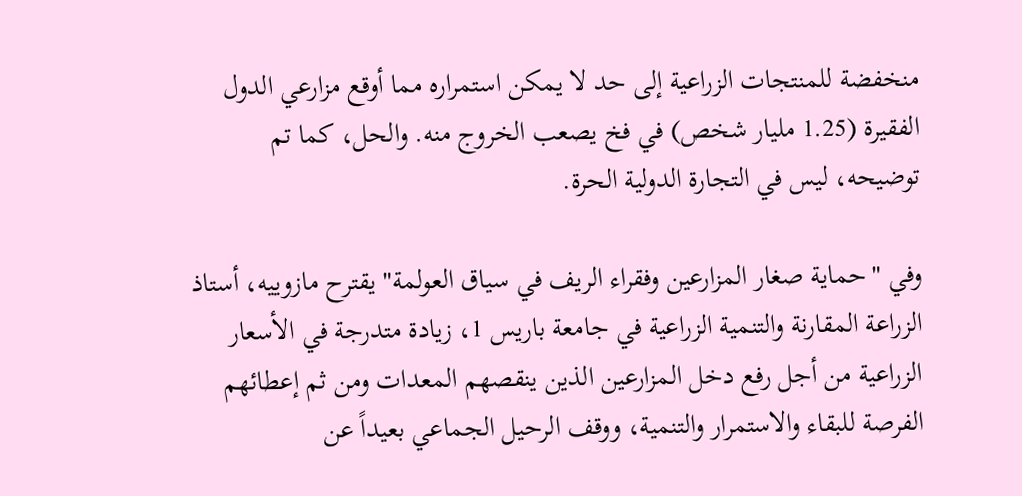منخفضة للمنتجات الزراعية إلى حد لا يمكن استمراره مما أوقع مزارعي الدول الفقيرة (1.25 مليار شخص) في فخ يصعب الخروج منه. والحل، كما تم توضيحه، ليس في التجارة الدولية الحرة.

وفي "حماية صغار المزارعين وفقراء الريف في سياق العولمة" يقترح مازوييه، أستاذ الزراعة المقارنة والتنمية الزراعية في جامعة باريس 1، زيادة متدرجة في الأسعار الزراعية من أجل رفع دخل المزارعين الذين ينقصهم المعدات ومن ثم إعطائهم الفرصة للبقاء والاستمرار والتنمية، ووقف الرحيل الجماعي بعيداً عن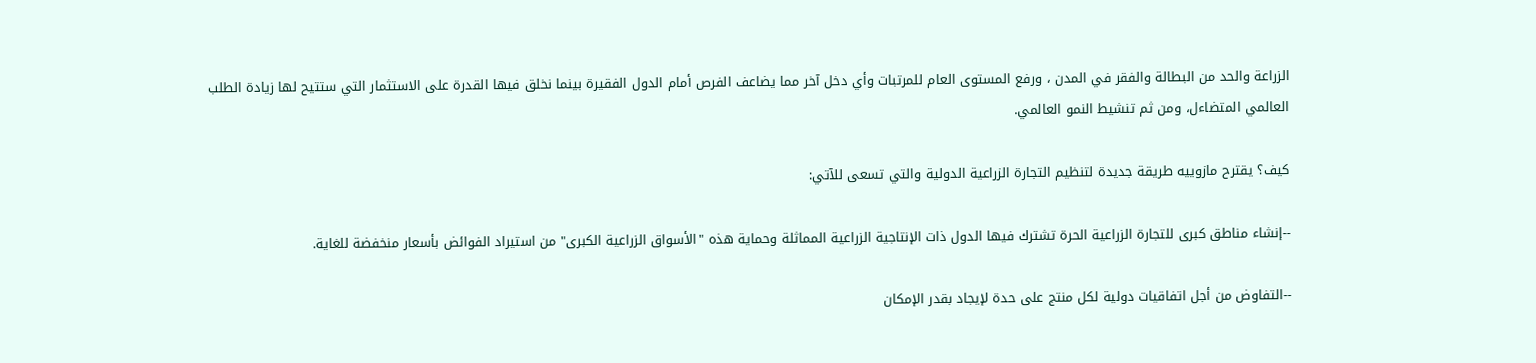الزراعة والحد من البطالة والفقر في المدن ، ورفع المستوى العام للمرتبات وأي دخل آخر مما يضاعف الفرص أمام الدول الفقيرة بينما نخلق فيها القدرة على الاستثمار التي ستتيح لها زيادة الطلب العالمي المتضاءل، ومن ثم تنشيط النمو العالمي.

كيف؟ يقترح مازوييه طريقة جديدة لتنظيم التجارة الزراعية الدولية والتي تسعى للآتي:

--إنشاء مناطق كبرى للتجارة الزراعية الحرة تشترك فيها الدول ذات الإنتاجية الزراعية المماثلة وحماية هذه "الأسواق الزراعية الكبرى" من استيراد الفوائض بأسعار منخفضة للغاية.

--التفاوض من أجل اتفاقيات دولية لكل منتج على حدة لإيجاد بقدر الإمكان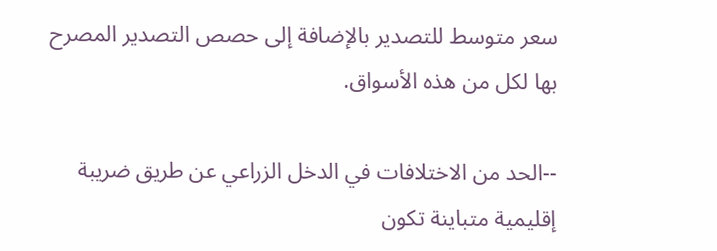سعر متوسط للتصدير بالإضافة إلى حصص التصدير المصرح بها لكل من هذه الأسواق.

--الحد من الاختلافات في الدخل الزراعي عن طريق ضريبة إقليمية متباينة تكون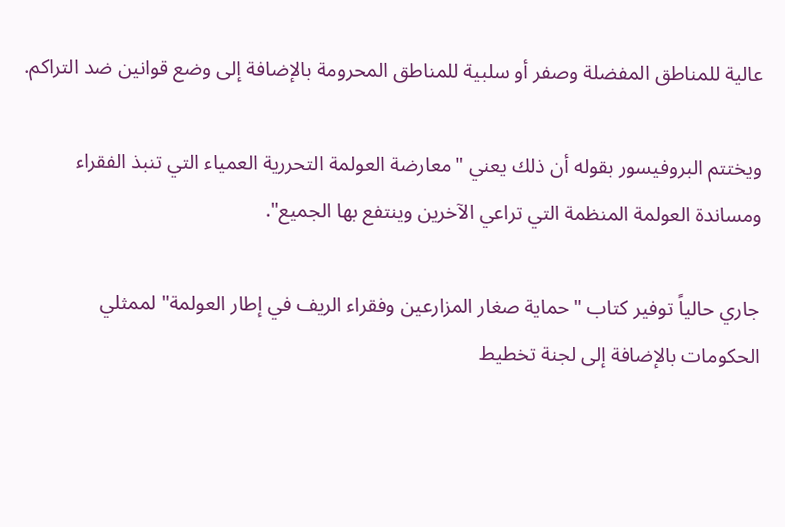عالية للمناطق المفضلة وصفر أو سلبية للمناطق المحرومة بالإضافة إلى وضع قوانين ضد التراكم.

ويختتم البروفيسور بقوله أن ذلك يعني "معارضة العولمة التحررية العمياء التي تنبذ الفقراء ومساندة العولمة المنظمة التي تراعي الآخرين وينتفع بها الجميع".

جاري حالياً توفير كتاب "حماية صغار المزارعين وفقراء الريف في إطار العولمة" لممثلي الحكومات بالإضافة إلى لجنة تخطيط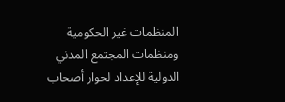المنظمات غير الحكومية ومنظمات المجتمع المدني الدولية للإعداد لحوار أصحاب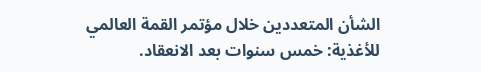الشأن المتعددين خلال مؤتمر القمة العالمي للأغذية: خمس سنوات بعد الانعقاد.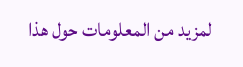لمزيد من المعلومات حول هذا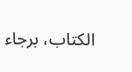الكتاب، برجاء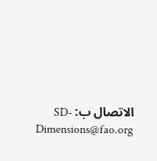الاتصال ب: SD-Dimensions@fao.org